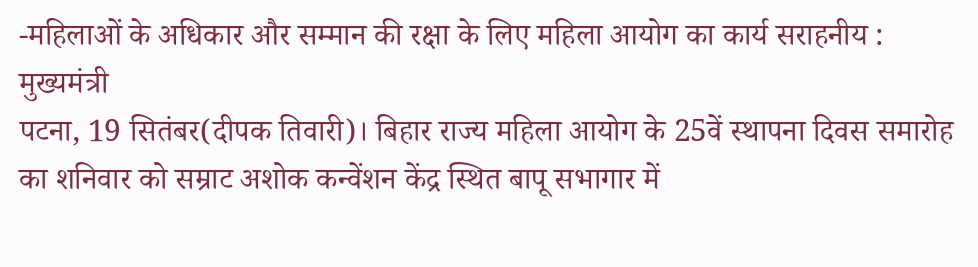-महिलाओं के अधिकार और सम्मान की रक्षा के लिए महिला आयोग का कार्य सराहनीय : मुख्यमंत्री
पटना, 19 सितंबर(दीपक तिवारी)। बिहार राज्य महिला आयोग के 25वें स्थापना दिवस समारोह का शनिवार को सम्राट अशोक कन्वेंशन केंद्र स्थित बापू सभागार में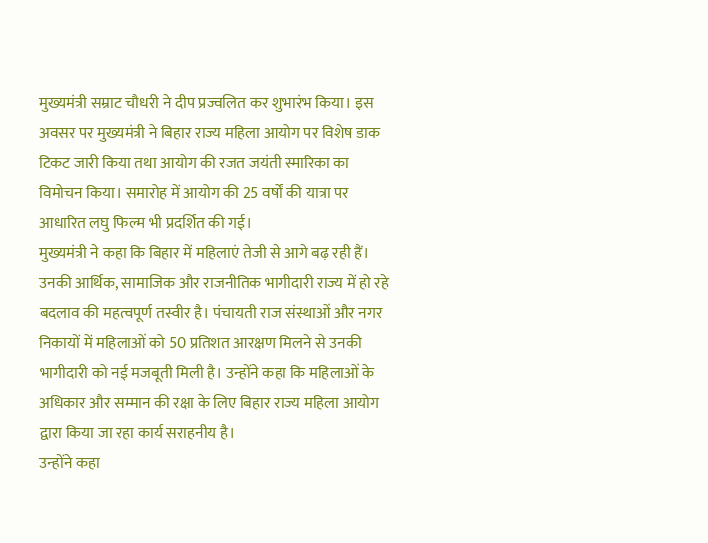मुख्यमंत्री सम्राट चौधरी ने दीप प्रज्वलित कर शुभारंभ किया। इस अवसर पर मुख्यमंत्री ने बिहार राज्य महिला आयोग पर विशेष डाक टिकट जारी किया तथा आयोग की रजत जयंती स्मारिका का विमोचन किया। समारोह में आयोग की 25 वर्षों की यात्रा पर आधारित लघु फिल्म भी प्रदर्शित की गई।
मुख्यमंत्री ने कहा कि बिहार में महिलाएं तेजी से आगे बढ़ रही हैं। उनकी आर्थिक, सामाजिक और राजनीतिक भागीदारी राज्य में हो रहे बदलाव की महत्वपूर्ण तस्वीर है। पंचायती राज संस्थाओं और नगर निकायों में महिलाओं को 50 प्रतिशत आरक्षण मिलने से उनकी भागीदारी को नई मजबूती मिली है। उन्होंने कहा कि महिलाओं के अधिकार और सम्मान की रक्षा के लिए बिहार राज्य महिला आयोग द्वारा किया जा रहा कार्य सराहनीय है।
उन्होंने कहा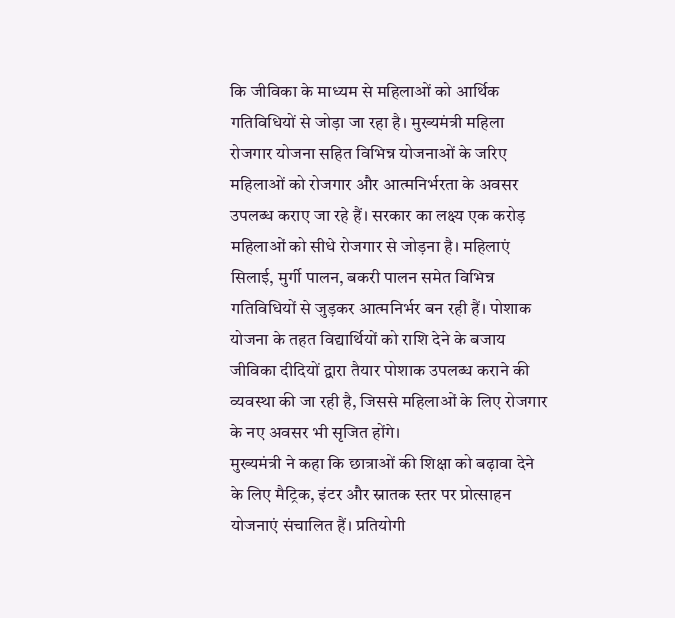कि जीविका के माध्यम से महिलाओं को आर्थिक गतिविधियों से जोड़ा जा रहा है। मुख्यमंत्री महिला रोजगार योजना सहित विभिन्न योजनाओं के जरिए महिलाओं को रोजगार और आत्मनिर्भरता के अवसर उपलब्ध कराए जा रहे हैं। सरकार का लक्ष्य एक करोड़ महिलाओं को सीधे रोजगार से जोड़ना है। महिलाएं सिलाई, मुर्गी पालन, बकरी पालन समेत विभिन्न गतिविधियों से जुड़कर आत्मनिर्भर बन रही हैं। पोशाक योजना के तहत विद्यार्थियों को राशि देने के बजाय जीविका दीदियों द्वारा तैयार पोशाक उपलब्ध कराने की व्यवस्था की जा रही है, जिससे महिलाओं के लिए रोजगार के नए अवसर भी सृजित होंगे।
मुख्यमंत्री ने कहा कि छात्राओं की शिक्षा को बढ़ावा देने के लिए मैट्रिक, इंटर और स्नातक स्तर पर प्रोत्साहन योजनाएं संचालित हैं। प्रतियोगी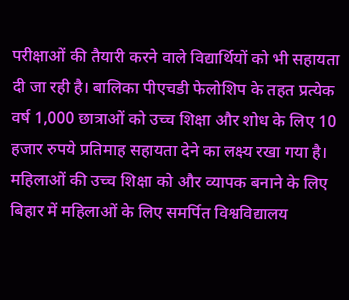परीक्षाओं की तैयारी करने वाले विद्यार्थियों को भी सहायता दी जा रही है। बालिका पीएचडी फेलोशिप के तहत प्रत्येक वर्ष 1,000 छात्राओं को उच्च शिक्षा और शोध के लिए 10 हजार रुपये प्रतिमाह सहायता देने का लक्ष्य रखा गया है। महिलाओं की उच्च शिक्षा को और व्यापक बनाने के लिए बिहार में महिलाओं के लिए समर्पित विश्वविद्यालय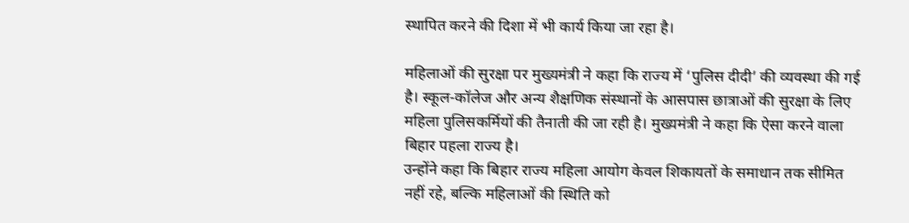स्थापित करने की दिशा में भी कार्य किया जा रहा है।

महिलाओं की सुरक्षा पर मुख्यमंत्री ने कहा कि राज्य में ‘पुलिस दीदी’ की व्यवस्था की गई है। स्कूल-कॉलेज और अन्य शैक्षणिक संस्थानों के आसपास छात्राओं की सुरक्षा के लिए महिला पुलिसकर्मियों की तैनाती की जा रही है। मुख्यमंत्री ने कहा कि ऐसा करने वाला बिहार पहला राज्य है।
उन्होंने कहा कि बिहार राज्य महिला आयोग केवल शिकायतों के समाधान तक सीमित नहीं रहे, बल्कि महिलाओं की स्थिति को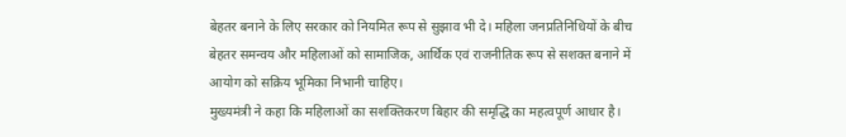बेहतर बनाने के लिए सरकार को नियमित रूप से सुझाव भी दे। महिला जनप्रतिनिधियों के बीच बेहतर समन्वय और महिलाओं को सामाजिक, आर्थिक एवं राजनीतिक रूप से सशक्त बनाने में आयोग को सक्रिय भूमिका निभानी चाहिए।
मुख्यमंत्री ने कहा कि महिलाओं का सशक्तिकरण बिहार की समृद्धि का महत्वपूर्ण आधार है।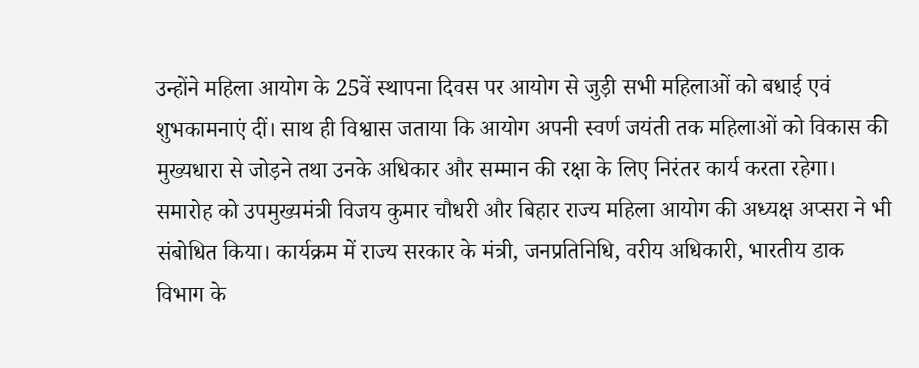उन्होंने महिला आयोग के 25वें स्थापना दिवस पर आयोग से जुड़ी सभी महिलाओं को बधाई एवं शुभकामनाएं दीं। साथ ही विश्वास जताया कि आयोग अपनी स्वर्ण जयंती तक महिलाओं को विकास की मुख्यधारा से जोड़ने तथा उनके अधिकार और सम्मान की रक्षा के लिए निरंतर कार्य करता रहेगा।
समारोह को उपमुख्यमंत्री विजय कुमार चौधरी और बिहार राज्य महिला आयोग की अध्यक्ष अप्सरा ने भी संबोधित किया। कार्यक्रम में राज्य सरकार के मंत्री, जनप्रतिनिधि, वरीय अधिकारी, भारतीय डाक विभाग के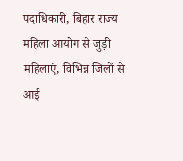पदाधिकारी, बिहार राज्य महिला आयोग से जुड़ी महिलाएं, विभिन्न जिलों से आई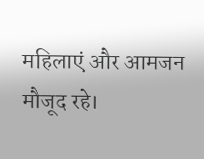महिलाएं और आमजन मौजूद रहे।